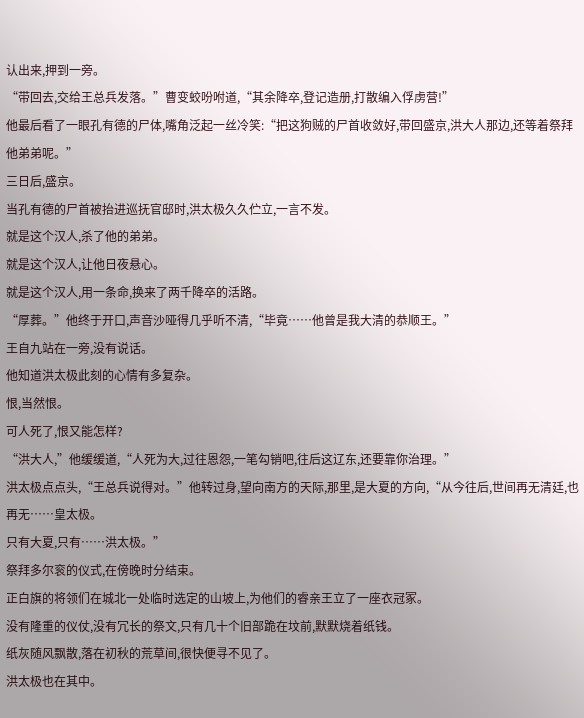认出来,押到一旁。
“带回去,交给王总兵发落。”曹变蛟吩咐道,“其余降卒,登记造册,打散编入俘虏营!”
他最后看了一眼孔有德的尸体,嘴角泛起一丝冷笑:“把这狗贼的尸首收敛好,带回盛京,洪大人那边,还等着祭拜他弟弟呢。”
三日后,盛京。
当孔有德的尸首被抬进巡抚官邸时,洪太极久久伫立,一言不发。
就是这个汉人,杀了他的弟弟。
就是这个汉人,让他日夜悬心。
就是这个汉人,用一条命,换来了两千降卒的活路。
“厚葬。”他终于开口,声音沙哑得几乎听不清,“毕竟……他曾是我大清的恭顺王。”
王自九站在一旁,没有说话。
他知道洪太极此刻的心情有多复杂。
恨,当然恨。
可人死了,恨又能怎样?
“洪大人,”他缓缓道,“人死为大,过往恩怨,一笔勾销吧,往后这辽东,还要靠你治理。”
洪太极点点头,“王总兵说得对。”他转过身,望向南方的天际,那里,是大夏的方向,“从今往后,世间再无清廷,也再无……皇太极。
只有大夏,只有……洪太极。”
祭拜多尔衮的仪式,在傍晚时分结束。
正白旗的将领们在城北一处临时选定的山坡上,为他们的睿亲王立了一座衣冠冢。
没有隆重的仪仗,没有冗长的祭文,只有几十个旧部跪在坟前,默默烧着纸钱。
纸灰随风飘散,落在初秋的荒草间,很快便寻不见了。
洪太极也在其中。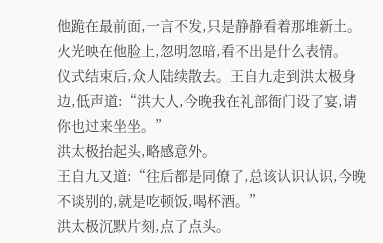他跪在最前面,一言不发,只是静静看着那堆新土。
火光映在他脸上,忽明忽暗,看不出是什么表情。
仪式结束后,众人陆续散去。王自九走到洪太极身边,低声道:“洪大人,今晚我在礼部衙门设了宴,请你也过来坐坐。”
洪太极抬起头,略感意外。
王自九又道:“往后都是同僚了,总该认识认识,今晚不谈别的,就是吃顿饭,喝杯酒。”
洪太极沉默片刻,点了点头。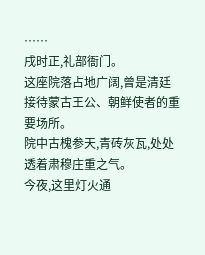……
戌时正,礼部衙门。
这座院落占地广阔,曾是清廷接待蒙古王公、朝鲜使者的重要场所。
院中古槐参天,青砖灰瓦,处处透着肃穆庄重之气。
今夜,这里灯火通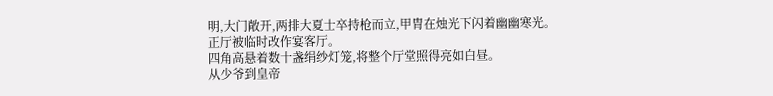明,大门敞开,两排大夏士卒持枪而立,甲胄在烛光下闪着幽幽寒光。
正厅被临时改作宴客厅。
四角高悬着数十盏绢纱灯笼,将整个厅堂照得亮如白昼。
从少爷到皇帝